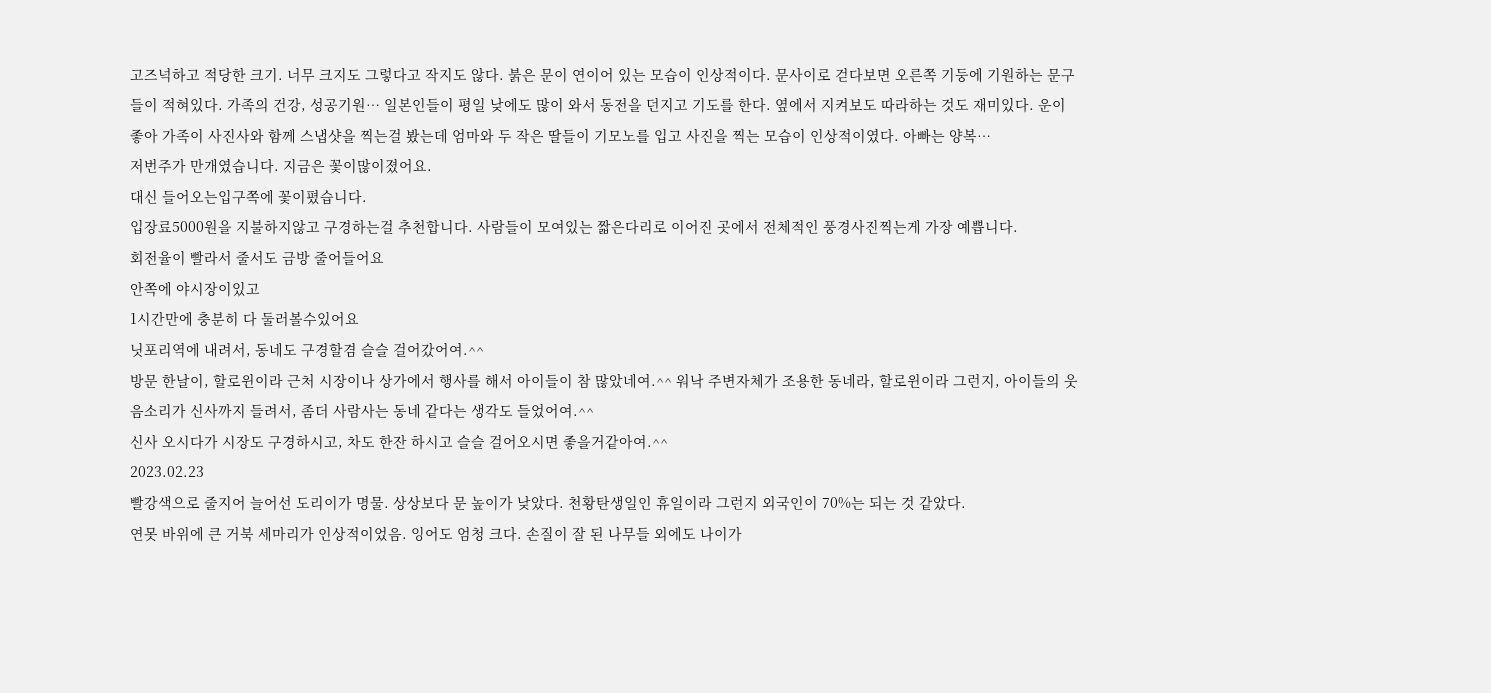고즈넉하고 적당한 크기. 너무 크지도 그렇다고 작지도 않다. 붉은 문이 연이어 있는 모습이 인상적이다. 문사이로 걷다보면 오른쪽 기둥에 기원하는 문구들이 적혀있다. 가족의 건강, 성공기원… 일본인들이 평일 낮에도 많이 와서 동전을 던지고 기도를 한다. 옆에서 지켜보도 따라하는 것도 재미있다. 운이 좋아 가족이 사진사와 함께 스냅샷을 찍는걸 봤는데 엄마와 두 작은 딸들이 기모노를 입고 사진을 찍는 모습이 인상적이였다. 아빠는 양복…
저번주가 만개였습니다. 지금은 꽃이많이졌어요.
대신 들어오는입구쪽에 꽃이폈습니다.
입장료5000원을 지불하지않고 구경하는걸 추천합니다. 사람들이 모여있는 짧은다리로 이어진 곳에서 전체적인 풍경사진찍는게 가장 예쁩니다.
회전율이 빨라서 줄서도 금방 줄어들어요
안쪽에 야시장이있고
1시간만에 충분히 다 둘러볼수있어요
닛포리역에 내려서, 동네도 구경할겸 슬슬 걸어갔어여.^^
방문 한날이, 할로윈이라 근처 시장이나 상가에서 행사를 해서 아이들이 참 많았네여.^^ 워낙 주변자체가 조용한 동네라, 할로윈이라 그런지, 아이들의 웃음소리가 신사까지 들려서, 좀더 사람사는 동네 같다는 생각도 들었어여.^^
신사 오시다가 시장도 구경하시고, 차도 한잔 하시고 슬슬 걸어오시면 좋을거같아여.^^
2023.02.23
빨강색으로 줄지어 늘어선 도리이가 명물. 상상보다 문 높이가 낮았다. 천황탄생일인 휴일이라 그런지 외국인이 70%는 되는 것 같았다.
연못 바위에 큰 거북 세마리가 인상적이었음. 잉어도 엄청 크다. 손질이 잘 된 나무들 외에도 나이가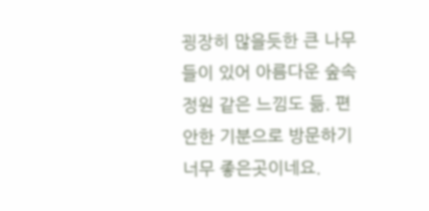굉장히 많을듯한 큰 나무들이 있어 아름다운 숲속 정원 같은 느낌도 듦. 편안한 기분으로 방문하기 너무 좋은곳이네요.